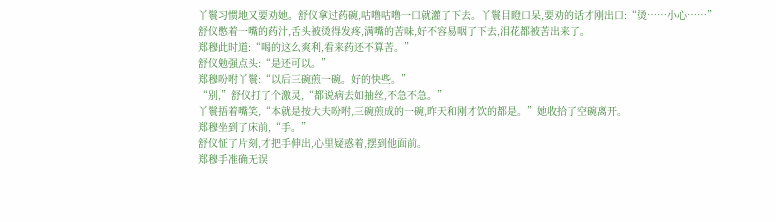丫鬟习惯地又要劝她。舒仪拿过药碗,咕噜咕噜一口就灌了下去。丫鬟目瞪口呆,要劝的话才刚出口:“烫……小心……”
舒仪憋着一嘴的药汁,舌头被烫得发疼,满嘴的苦味,好不容易咽了下去,泪花都被苦出来了。
郑穆此时道:“喝的这么爽利,看来药还不算苦。”
舒仪勉强点头:“是还可以。”
郑穆吩咐丫鬟:“以后三碗煎一碗。好的快些。”
“别,”舒仪打了个激灵,“都说病去如抽丝,不急不急。”
丫鬟捂着嘴笑,“本就是按大夫吩咐,三碗煎成的一碗,昨天和刚才饮的都是。”她收拾了空碗离开。
郑穆坐到了床前,“手。”
舒仪怔了片刻,才把手伸出,心里疑惑着,摆到他面前。
郑穆手准确无误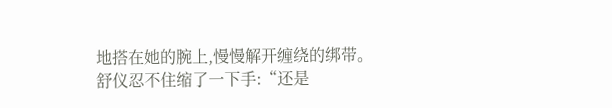地搭在她的腕上,慢慢解开缠绕的绑带。
舒仪忍不住缩了一下手:“还是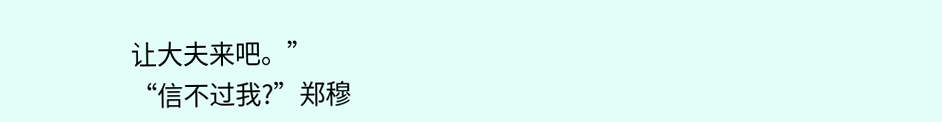让大夫来吧。”
“信不过我?”郑穆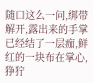随口这么一问,绑带解开,露出来的手掌已经结了一层痂,鲜红的一块布在掌心,狰狞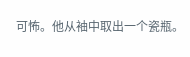可怖。他从袖中取出一个瓷瓶。